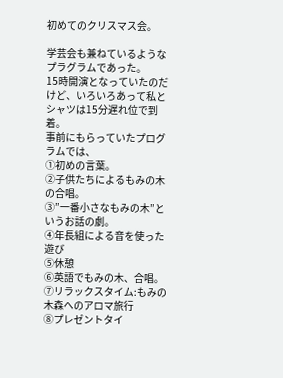初めてのクリスマス会。

学芸会も兼ねているようなプラグラムであった。
15時開演となっていたのだけど、いろいろあって私とシャツは15分遅れ位で到着。
事前にもらっていたプログラムでは、
①初めの言葉。
②子供たちによるもみの木の合唱。
③”一番小さなもみの木”というお話の劇。
④年長組による音を使った遊び
⑤休憩
⑥英語でもみの木、合唱。
⑦リラックスタイム:もみの木森へのアロマ旅行
⑧プレゼントタイ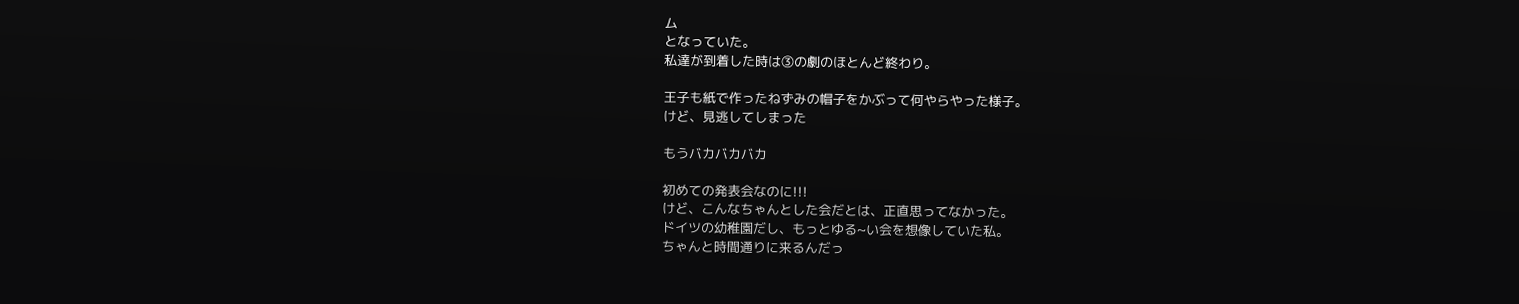ム
となっていた。
私達が到着した時は③の劇のほとんど終わり。

王子も紙で作ったねずみの帽子をかぶって何やらやった様子。
けど、見逃してしまった

もうバカバカバカ

初めての発表会なのに!!!
けど、こんなちゃんとした会だとは、正直思ってなかった。
ドイツの幼稚園だし、もっとゆる~い会を想像していた私。
ちゃんと時間通りに来るんだっ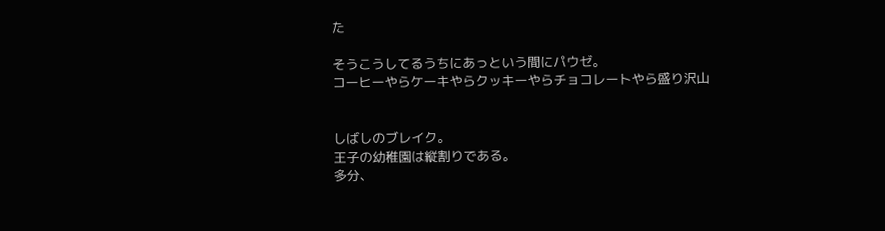た

そうこうしてるうちにあっという間にパウゼ。
コーヒーやらケーキやらクッキーやらチョコレートやら盛り沢山


しばしのブレイク。
王子の幼稚園は縦割りである。
多分、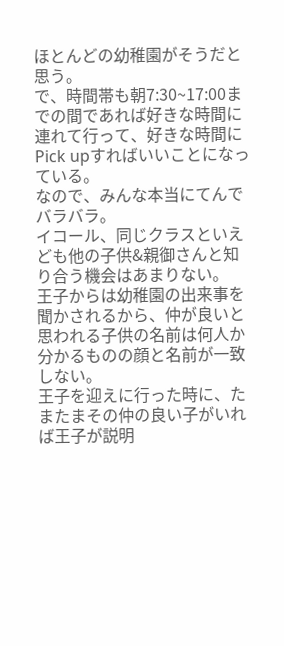ほとんどの幼稚園がそうだと思う。
で、時間帯も朝7:30~17:00までの間であれば好きな時間に連れて行って、好きな時間にPick upすればいいことになっている。
なので、みんな本当にてんでバラバラ。
イコール、同じクラスといえども他の子供&親御さんと知り合う機会はあまりない。
王子からは幼稚園の出来事を聞かされるから、仲が良いと思われる子供の名前は何人か分かるものの顔と名前が一致しない。
王子を迎えに行った時に、たまたまその仲の良い子がいれば王子が説明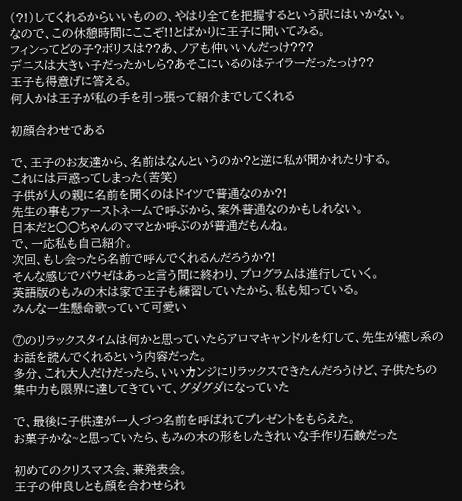(?!)してくれるからいいものの、やはり全てを把握するという訳にはいかない。
なので、この休憩時間にここぞ!!とばかりに王子に聞いてみる。
フィンってどの子?ボリスは??あ、ノアも仲いいんだっけ???
デニスは大きい子だったかしら?あそこにいるのはテイラーだったっけ??
王子も得意げに答える。
何人かは王子が私の手を引っ張って紹介までしてくれる

初顔合わせである

で、王子のお友達から、名前はなんというのか?と逆に私が聞かれたりする。
これには戸惑ってしまった(苦笑)
子供が人の親に名前を聞くのはドイツで普通なのか?!
先生の事もファーストネームで呼ぶから、案外普通なのかもしれない。
日本だと○○ちゃんのママとか呼ぶのが普通だもんね。
で、一応私も自己紹介。
次回、もし会ったら名前で呼んでくれるんだろうか?!
そんな感じでパウゼはあっと言う間に終わり、プログラムは進行していく。
英語版のもみの木は家で王子も練習していたから、私も知っている。
みんな一生懸命歌っていて可愛い

⑦のリラックスタイムは何かと思っていたらアロマキャンドルを灯して、先生が癒し系のお話を読んでくれるという内容だった。
多分、これ大人だけだったら、いいカンジにリラックスできたんだろうけど、子供たちの集中力も限界に達してきていて、グダグダになっていた

で、最後に子供達が一人づつ名前を呼ばれてプレゼントをもらえた。
お菓子かな~と思っていたら、もみの木の形をしたきれいな手作り石鹸だった

初めてのクリスマス会、兼発表会。
王子の仲良しとも顔を合わせられ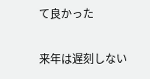て良かった

来年は遅刻しない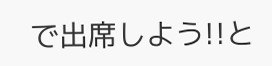で出席しよう!!と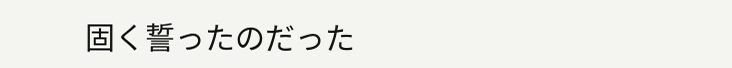固く誓ったのだった